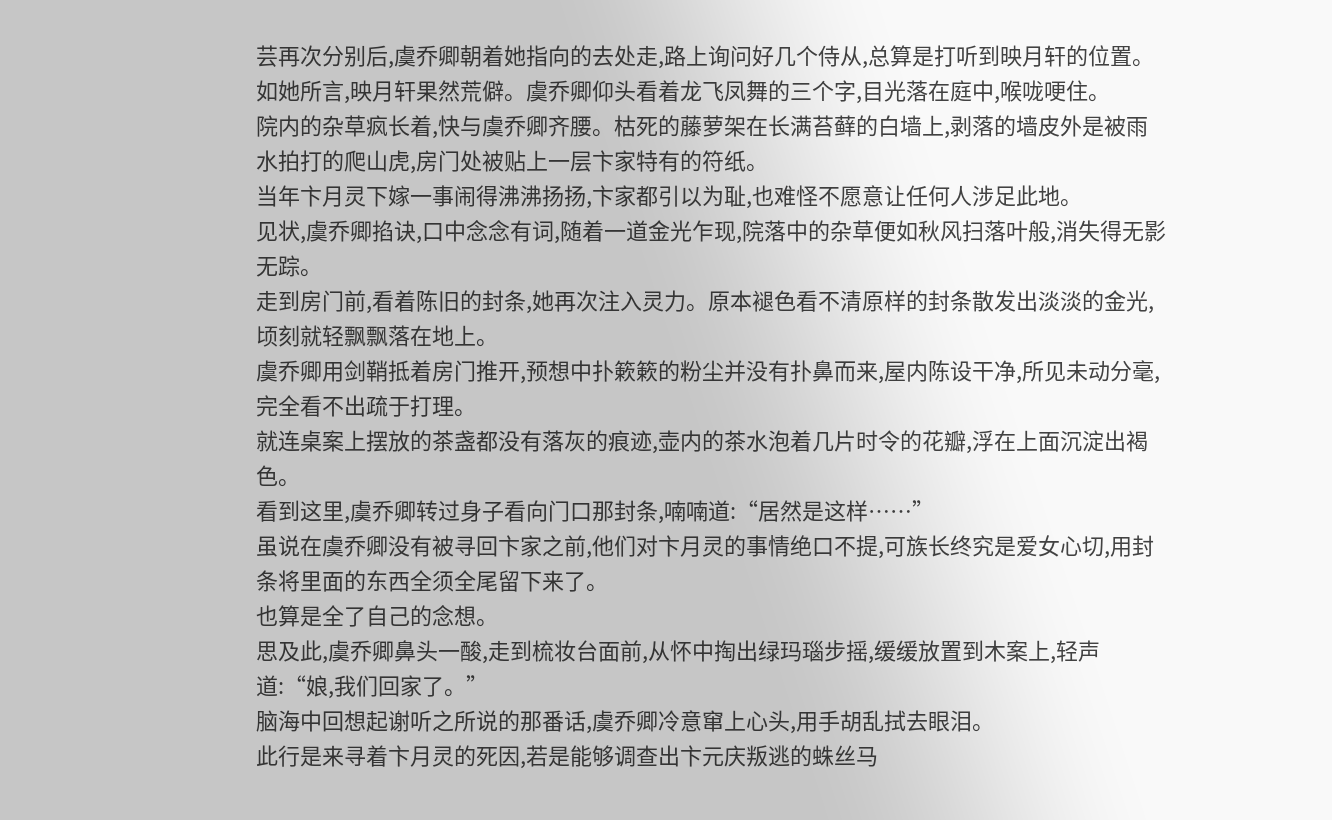芸再次分别后,虞乔卿朝着她指向的去处走,路上询问好几个侍从,总算是打听到映月轩的位置。
如她所言,映月轩果然荒僻。虞乔卿仰头看着龙飞凤舞的三个字,目光落在庭中,喉咙哽住。
院内的杂草疯长着,快与虞乔卿齐腰。枯死的藤萝架在长满苔藓的白墙上,剥落的墙皮外是被雨水拍打的爬山虎,房门处被贴上一层卞家特有的符纸。
当年卞月灵下嫁一事闹得沸沸扬扬,卞家都引以为耻,也难怪不愿意让任何人涉足此地。
见状,虞乔卿掐诀,口中念念有词,随着一道金光乍现,院落中的杂草便如秋风扫落叶般,消失得无影无踪。
走到房门前,看着陈旧的封条,她再次注入灵力。原本褪色看不清原样的封条散发出淡淡的金光,顷刻就轻飘飘落在地上。
虞乔卿用剑鞘抵着房门推开,预想中扑簌簌的粉尘并没有扑鼻而来,屋内陈设干净,所见未动分毫,完全看不出疏于打理。
就连桌案上摆放的茶盏都没有落灰的痕迹,壶内的茶水泡着几片时令的花瓣,浮在上面沉淀出褐色。
看到这里,虞乔卿转过身子看向门口那封条,喃喃道:“居然是这样……”
虽说在虞乔卿没有被寻回卞家之前,他们对卞月灵的事情绝口不提,可族长终究是爱女心切,用封条将里面的东西全须全尾留下来了。
也算是全了自己的念想。
思及此,虞乔卿鼻头一酸,走到梳妆台面前,从怀中掏出绿玛瑙步摇,缓缓放置到木案上,轻声道:“娘,我们回家了。”
脑海中回想起谢听之所说的那番话,虞乔卿冷意窜上心头,用手胡乱拭去眼泪。
此行是来寻着卞月灵的死因,若是能够调查出卞元庆叛逃的蛛丝马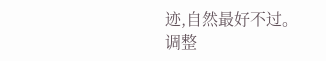迹,自然最好不过。
调整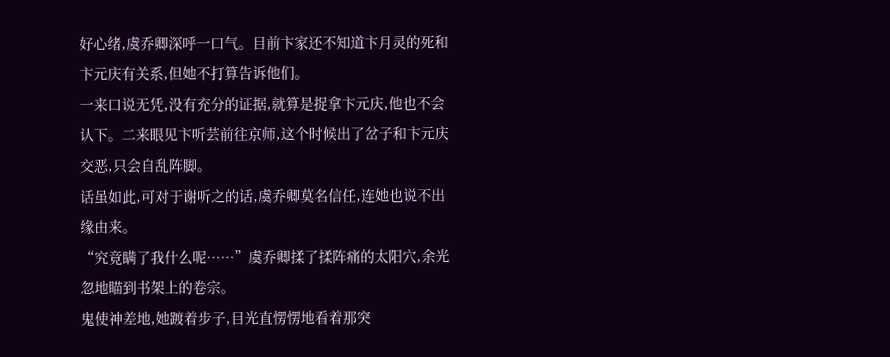好心绪,虞乔卿深呼一口气。目前卞家还不知道卞月灵的死和卞元庆有关系,但她不打算告诉他们。
一来口说无凭,没有充分的证据,就算是捉拿卞元庆,他也不会认下。二来眼见卞听芸前往京师,这个时候出了岔子和卞元庆交恶,只会自乱阵脚。
话虽如此,可对于谢听之的话,虞乔卿莫名信任,连她也说不出缘由来。
“究竟瞒了我什么呢……”虞乔卿揉了揉阵痛的太阳穴,余光忽地瞄到书架上的卷宗。
鬼使神差地,她踱着步子,目光直愣愣地看着那突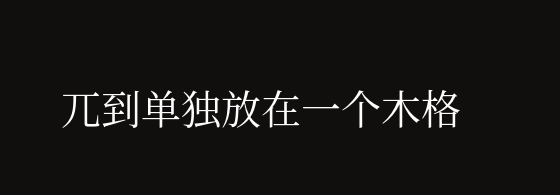兀到单独放在一个木格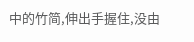中的竹简,伸出手握住,没由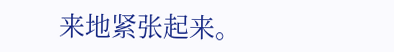来地紧张起来。